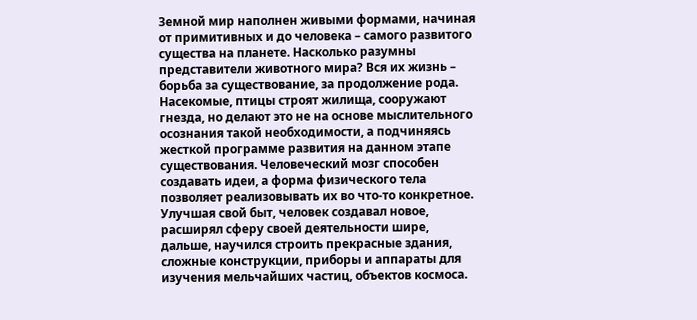Земной мир наполнен живыми формами, начиная от примитивных и до человека – самого развитого существа на планете. Насколько разумны представители животного мира? Вся их жизнь – борьба за существование, за продолжение рода. Насекомые, птицы строят жилища, сооружают гнезда, но делают это не на основе мыслительного осознания такой необходимости, а подчиняясь жесткой программе развития на данном этапе существования. Человеческий мозг способен создавать идеи, а форма физического тела позволяет реализовывать их во что-то конкретное. Улучшая свой быт, человек создавал новое, расширял сферу своей деятельности шире, дальше, научился строить прекрасные здания, сложные конструкции, приборы и аппараты для изучения мельчайших частиц, объектов космоса.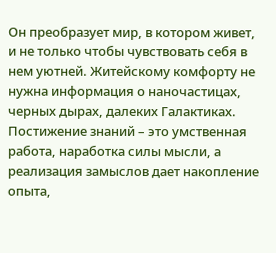Он преобразует мир, в котором живет, и не только чтобы чувствовать себя в нем уютней. Житейскому комфорту не нужна информация о наночастицах, черных дырах, далеких Галактиках. Постижение знаний – это умственная работа, наработка силы мысли, а реализация замыслов дает накопление опыта,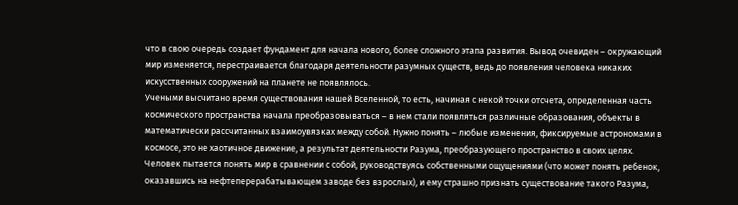что в свою очередь создает фундамент для начала нового, более сложного этапа развития. Вывод очевиден – окружающий мир изменяется, перестраивается благодаря деятельности разумных существ, ведь до появления человека никаких искусственных сооружений на планете не появлялось.
Учеными высчитано время существования нашей Вселенной, то есть, начиная с некой точки отсчета, определенная часть космического пространства начала преобразовываться – в нем стали появляться различные образования, объекты в математически рассчитанных взаимоувязках между собой. Нужно понять – любые изменения, фиксируемые астрономами в космосе, это не хаотичное движение, а результат деятельности Разума, преобразующего пространство в своих целях. Человек пытается понять мир в сравнении с собой, руководствуясь собственными ощущениями (что может понять ребенок, оказавшись на нефтеперерабатывающем заводе без взрослых), и ему страшно признать существование такого Разума,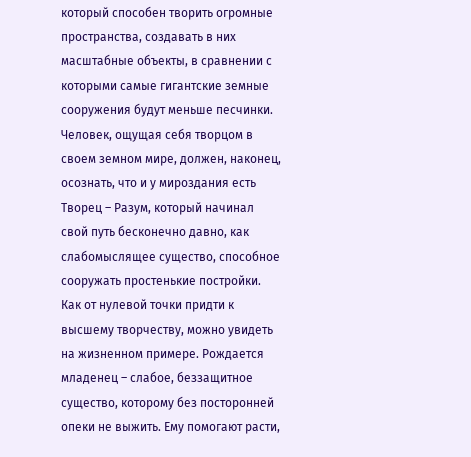который способен творить огромные пространства, создавать в них масштабные объекты, в сравнении с которыми самые гигантские земные сооружения будут меньше песчинки.
Человек, ощущая себя творцом в своем земном мире, должен, наконец, осознать, что и у мироздания есть Творец – Разум, который начинал свой путь бесконечно давно, как слабомыслящее существо, способное сооружать простенькие постройки.
Как от нулевой точки придти к высшему творчеству, можно увидеть на жизненном примере. Рождается младенец – слабое, беззащитное существо, которому без посторонней опеки не выжить. Ему помогают расти,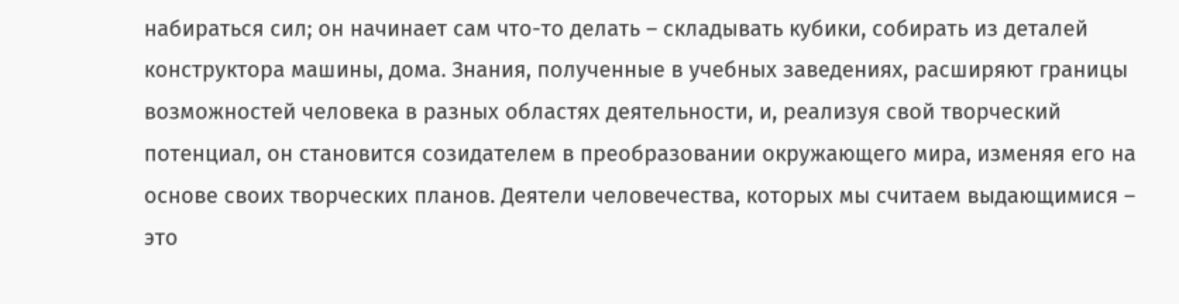набираться сил; он начинает сам что-то делать – складывать кубики, собирать из деталей конструктора машины, дома. Знания, полученные в учебных заведениях, расширяют границы возможностей человека в разных областях деятельности, и, реализуя свой творческий потенциал, он становится созидателем в преобразовании окружающего мира, изменяя его на основе своих творческих планов. Деятели человечества, которых мы считаем выдающимися – это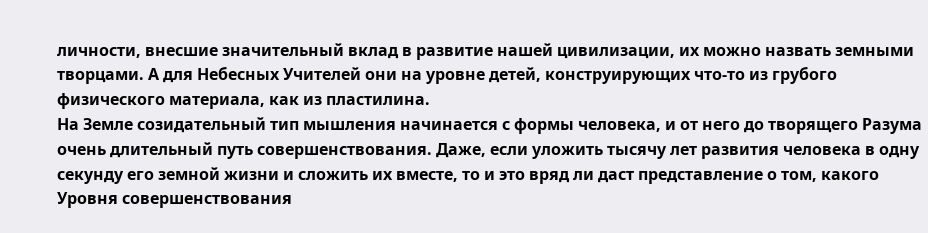личности, внесшие значительный вклад в развитие нашей цивилизации, их можно назвать земными творцами. А для Небесных Учителей они на уровне детей, конструирующих что-то из грубого физического материала, как из пластилина.
На Земле созидательный тип мышления начинается с формы человека, и от него до творящего Разума очень длительный путь совершенствования. Даже, если уложить тысячу лет развития человека в одну секунду его земной жизни и сложить их вместе, то и это вряд ли даст представление о том, какого Уровня совершенствования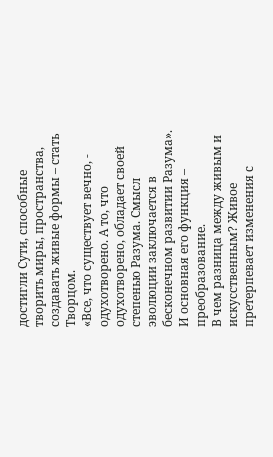достигли Сути, способные творить миры, пространства, создавать живые формы – стать Творцом.
«Все, что существует вечно, - одухотворено. А то, что одухотворено, обладает своей степенью Разума. Смысл эволюции заключается в бесконечном развитии Разума». И основная его функция – преобразование.
В чем разница между живым и искусственным? Живое претерпевает изменения с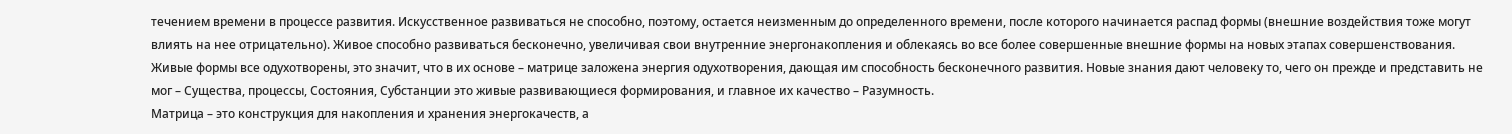течением времени в процессе развития. Искусственное развиваться не способно, поэтому, остается неизменным до определенного времени, после которого начинается распад формы (внешние воздействия тоже могут влиять на нее отрицательно). Живое способно развиваться бесконечно, увеличивая свои внутренние энергонакопления и облекаясь во все более совершенные внешние формы на новых этапах совершенствования.
Живые формы все одухотворены, это значит, что в их основе – матрице заложена энергия одухотворения, дающая им способность бесконечного развития. Новые знания дают человеку то, чего он прежде и представить не мог – Существа, процессы, Состояния, Субстанции это живые развивающиеся формирования, и главное их качество – Разумность.
Матрица – это конструкция для накопления и хранения энергокачеств, а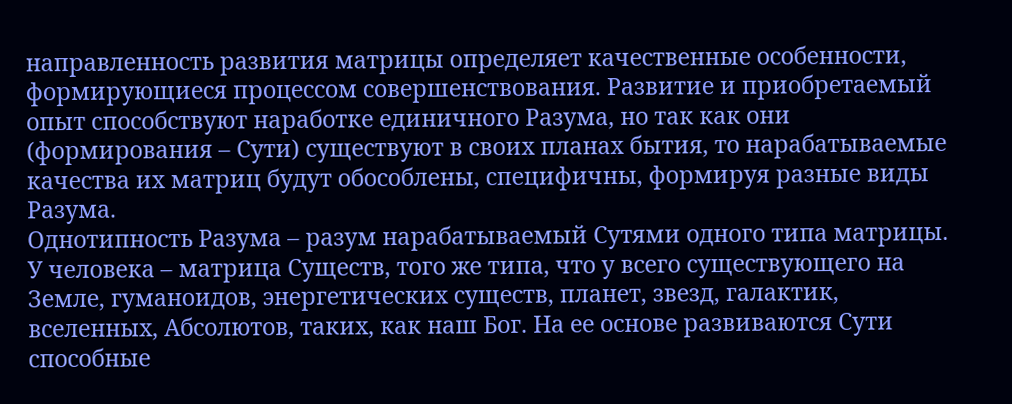направленность развития матрицы определяет качественные особенности, формирующиеся процессом совершенствования. Развитие и приобретаемый опыт способствуют наработке единичного Разума, но так как они (формирования – Сути) существуют в своих планах бытия, то нарабатываемые качества их матриц будут обособлены, специфичны, формируя разные виды Разума.
Однотипность Разума – разум нарабатываемый Сутями одного типа матрицы. У человека – матрица Существ, того же типа, что у всего существующего на Земле, гуманоидов, энергетических существ, планет, звезд, галактик, вселенных, Абсолютов, таких, как наш Бог. На ее основе развиваются Сути способные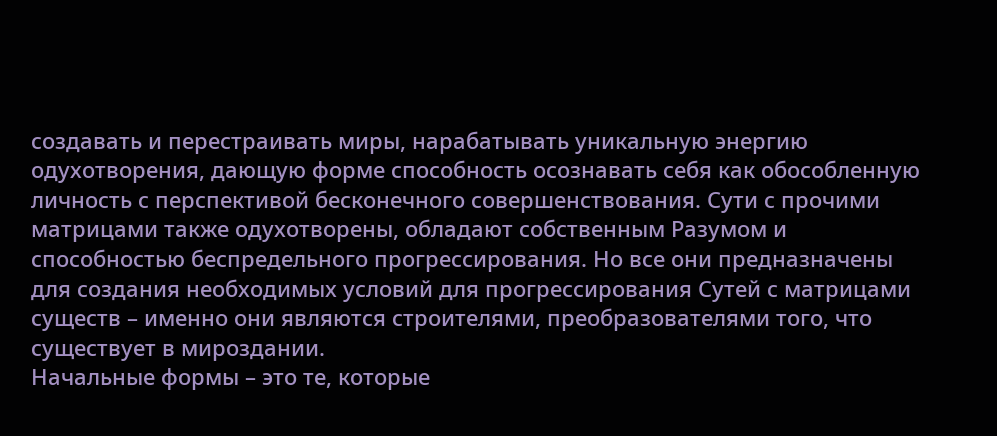создавать и перестраивать миры, нарабатывать уникальную энергию одухотворения, дающую форме способность осознавать себя как обособленную личность с перспективой бесконечного совершенствования. Сути с прочими матрицами также одухотворены, обладают собственным Разумом и способностью беспредельного прогрессирования. Но все они предназначены для создания необходимых условий для прогрессирования Сутей с матрицами существ – именно они являются строителями, преобразователями того, что существует в мироздании.
Начальные формы – это те, которые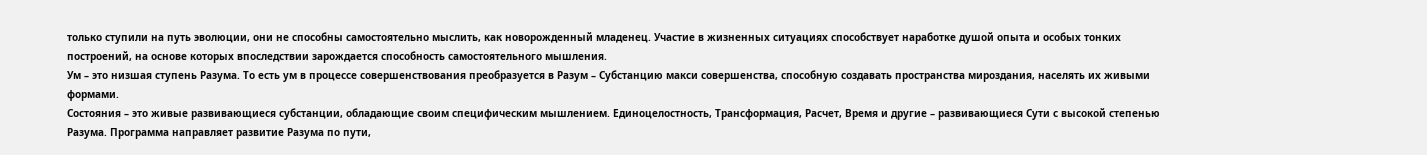только ступили на путь эволюции, они не способны самостоятельно мыслить, как новорожденный младенец. Участие в жизненных ситуациях способствует наработке душой опыта и особых тонких построений, на основе которых впоследствии зарождается способность самостоятельного мышления.
Ум – это низшая ступень Разума. То есть ум в процессе совершенствования преобразуется в Разум – Субстанцию макси совершенства, способную создавать пространства мироздания, населять их живыми формами.
Состояния – это живые развивающиеся субстанции, обладающие своим специфическим мышлением. Единоцелостность, Трансформация, Расчет, Время и другие – развивающиеся Сути с высокой степенью Разума. Программа направляет развитие Разума по пути,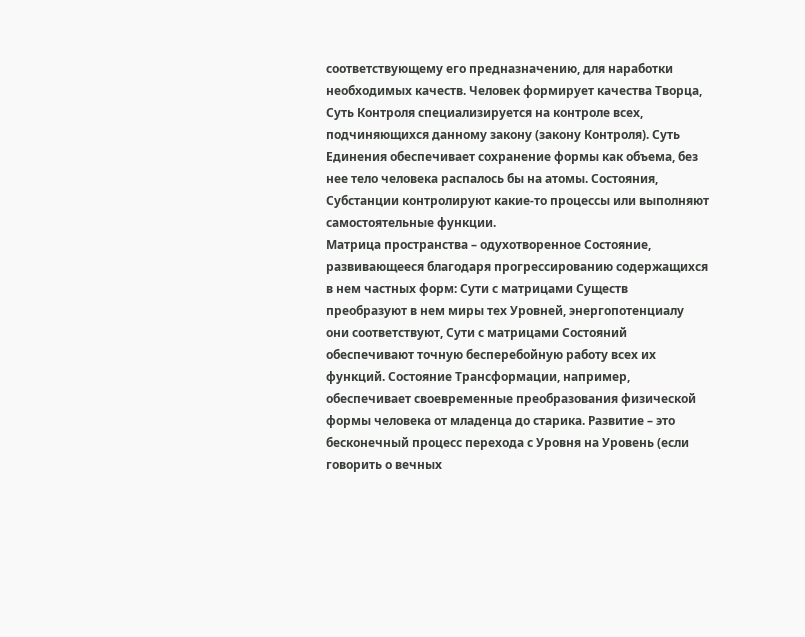соответствующему его предназначению, для наработки необходимых качеств. Человек формирует качества Творца, Суть Контроля специализируется на контроле всех, подчиняющихся данному закону (закону Контроля). Суть Единения обеспечивает сохранение формы как объема, без нее тело человека распалось бы на атомы. Состояния, Субстанции контролируют какие-то процессы или выполняют самостоятельные функции.
Матрица пространства – одухотворенное Состояние, развивающееся благодаря прогрессированию содержащихся в нем частных форм: Сути с матрицами Существ преобразуют в нем миры тех Уровней, энергопотенциалу они соответствуют, Сути с матрицами Состояний обеспечивают точную бесперебойную работу всех их функций. Состояние Трансформации, например, обеспечивает своевременные преобразования физической формы человека от младенца до старика. Развитие – это бесконечный процесс перехода с Уровня на Уровень (если говорить о вечных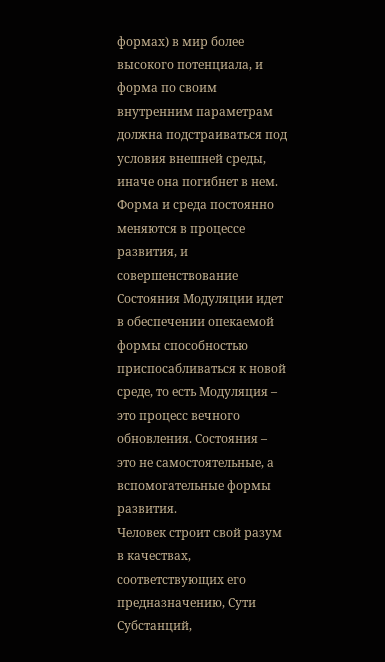формах) в мир более высокого потенциала, и форма по своим внутренним параметрам должна подстраиваться под условия внешней среды, иначе она погибнет в нем. Форма и среда постоянно меняются в процессе развития, и совершенствование Состояния Модуляции идет в обеспечении опекаемой формы способностью приспосабливаться к новой среде, то есть Модуляция – это процесс вечного обновления. Состояния – это не самостоятельные, а вспомогательные формы развития.
Человек строит свой разум в качествах, соответствующих его предназначению, Сути Субстанций,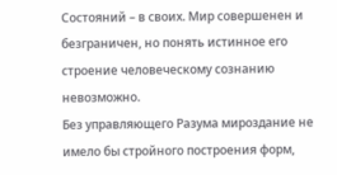Состояний – в своих. Мир совершенен и безграничен, но понять истинное его строение человеческому сознанию невозможно.
Без управляющего Разума мироздание не имело бы стройного построения форм,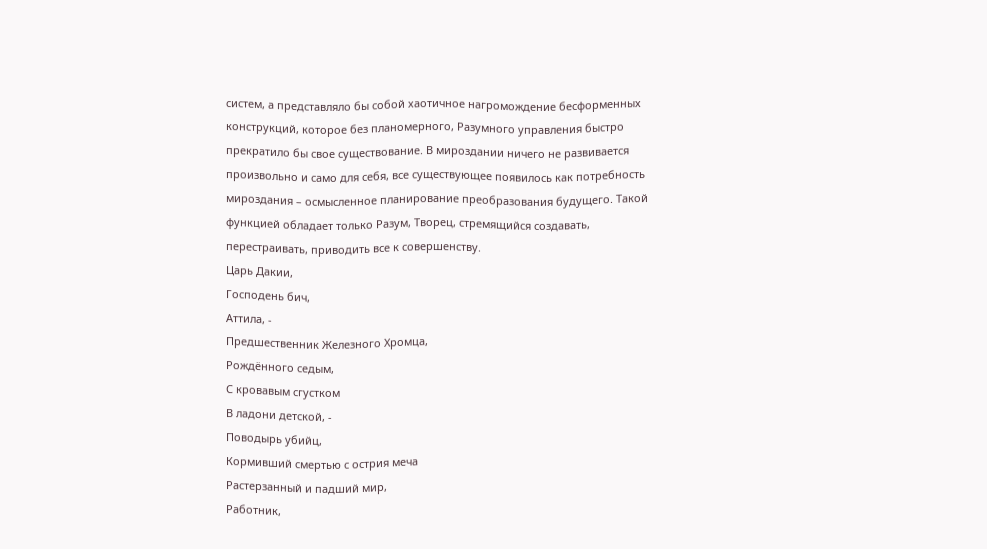систем, а представляло бы собой хаотичное нагромождение бесформенных конструкций, которое без планомерного, Разумного управления быстро прекратило бы свое существование. В мироздании ничего не развивается произвольно и само для себя, все существующее появилось как потребность мироздания – осмысленное планирование преобразования будущего. Такой функцией обладает только Разум, Творец, стремящийся создавать, перестраивать, приводить все к совершенству.
Царь Дакии,
Господень бич,
Аттила, -
Предшественник Железного Хромца,
Рождённого седым,
С кровавым сгустком
В ладони детской, -
Поводырь убийц,
Кормивший смертью с острия меча
Растерзанный и падший мир,
Работник,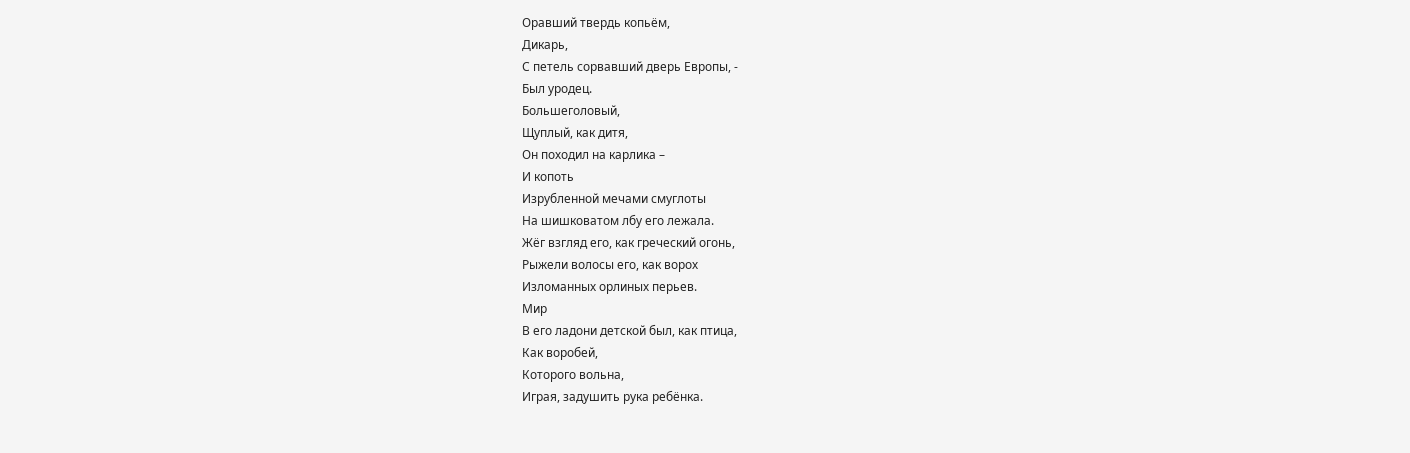Оравший твердь копьём,
Дикарь,
С петель сорвавший дверь Европы, -
Был уродец.
Большеголовый,
Щуплый, как дитя,
Он походил на карлика –
И копоть
Изрубленной мечами смуглоты
На шишковатом лбу его лежала.
Жёг взгляд его, как греческий огонь,
Рыжели волосы его, как ворох
Изломанных орлиных перьев.
Мир
В его ладони детской был, как птица,
Как воробей,
Которого вольна,
Играя, задушить рука ребёнка.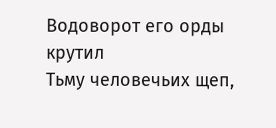Водоворот его орды крутил
Тьму человечьих щеп,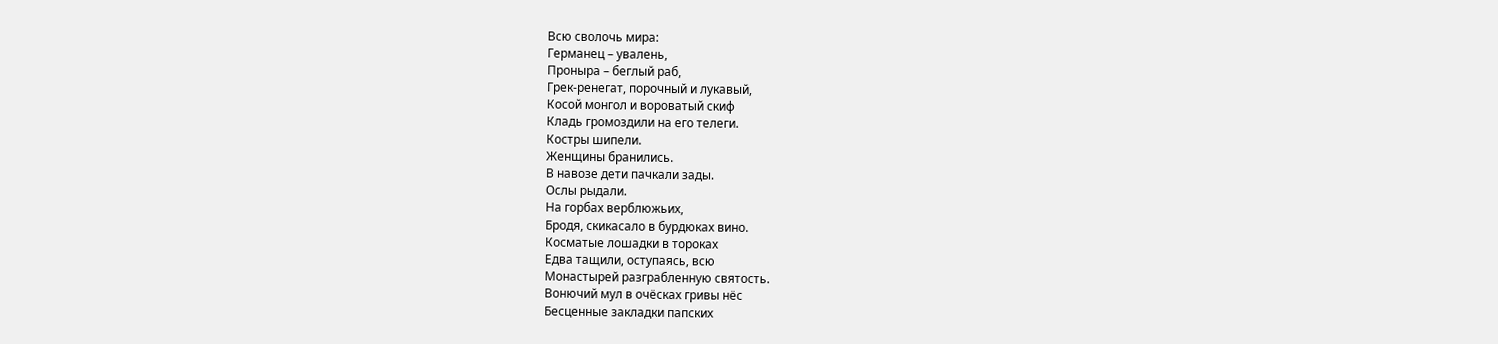Всю сволочь мира:
Германец – увалень,
Проныра – беглый раб,
Грек-ренегат, порочный и лукавый,
Косой монгол и вороватый скиф
Кладь громоздили на его телеги.
Костры шипели.
Женщины бранились.
В навозе дети пачкали зады.
Ослы рыдали.
На горбах верблюжьих,
Бродя, скикасало в бурдюках вино.
Косматые лошадки в тороках
Едва тащили, оступаясь, всю
Монастырей разграбленную святость.
Вонючий мул в очёсках гривы нёс
Бесценные закладки папских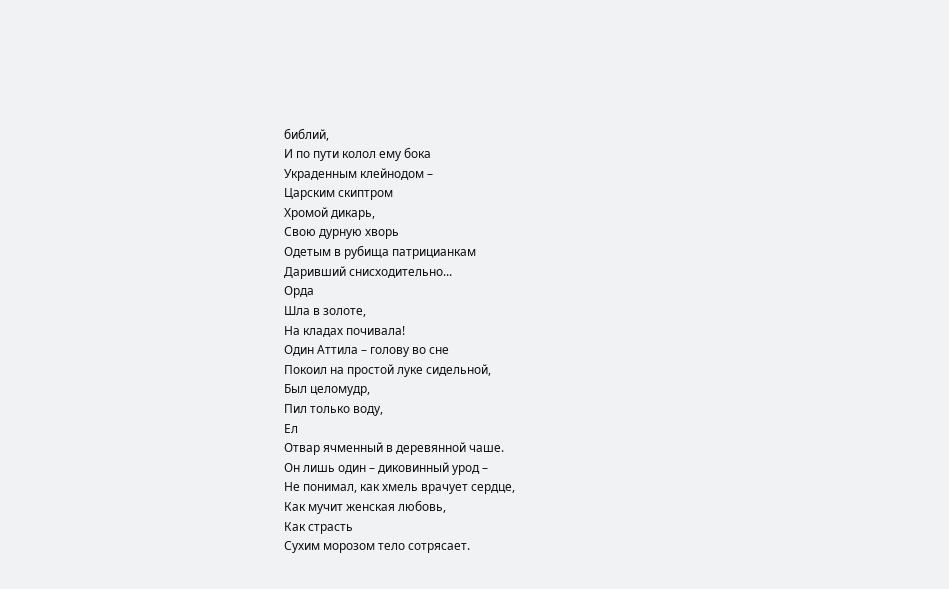библий,
И по пути колол ему бока
Украденным клейнодом –
Царским скиптром
Хромой дикарь,
Свою дурную хворь
Одетым в рубища патрицианкам
Даривший снисходительно...
Орда
Шла в золоте,
На кладах почивала!
Один Аттила – голову во сне
Покоил на простой луке сидельной,
Был целомудр,
Пил только воду,
Ел
Отвар ячменный в деревянной чаше.
Он лишь один – диковинный урод –
Не понимал, как хмель врачует сердце,
Как мучит женская любовь,
Как страсть
Сухим морозом тело сотрясает.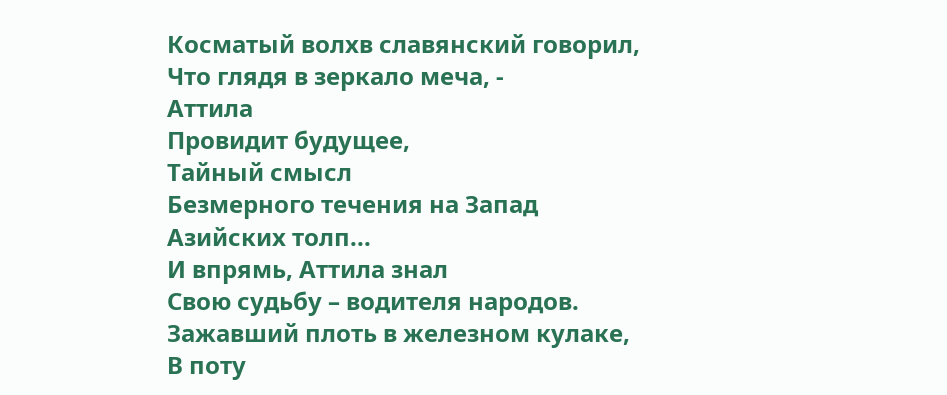Косматый волхв славянский говорил,
Что глядя в зеркало меча, -
Аттила
Провидит будущее,
Тайный смысл
Безмерного течения на Запад
Азийских толп...
И впрямь, Аттила знал
Свою судьбу – водителя народов.
Зажавший плоть в железном кулаке,
В поту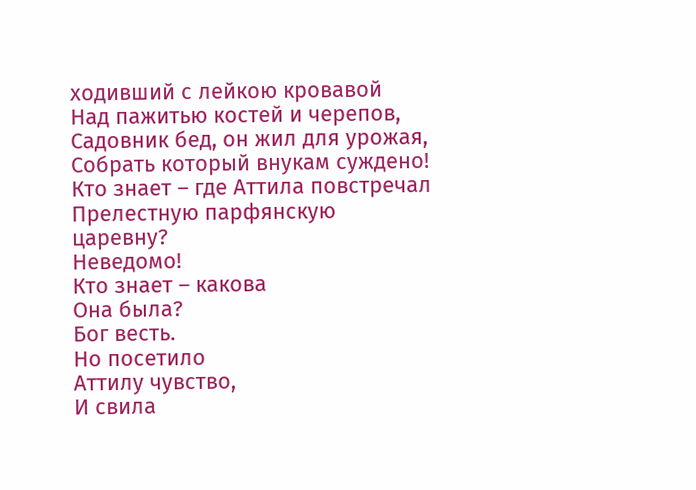ходивший с лейкою кровавой
Над пажитью костей и черепов,
Садовник бед, он жил для урожая,
Собрать который внукам суждено!
Кто знает – где Аттила повстречал
Прелестную парфянскую царевну?
Неведомо!
Кто знает – какова
Она была?
Бог весть.
Но посетило
Аттилу чувство,
И свила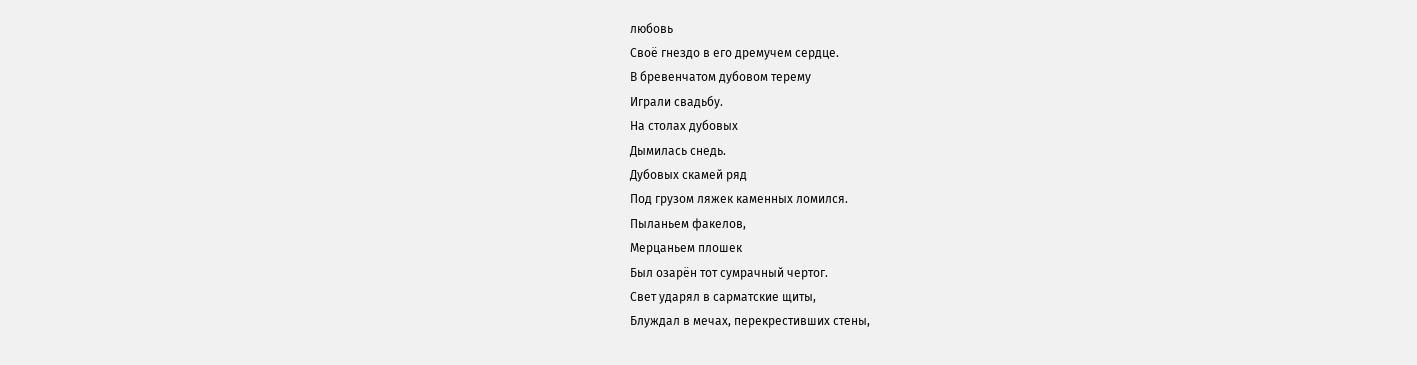любовь
Своё гнездо в его дремучем сердце.
В бревенчатом дубовом терему
Играли свадьбу.
На столах дубовых
Дымилась снедь.
Дубовых скамей ряд
Под грузом ляжек каменных ломился.
Пыланьем факелов,
Мерцаньем плошек
Был озарён тот сумрачный чертог.
Свет ударял в сарматские щиты,
Блуждал в мечах, перекрестивших стены,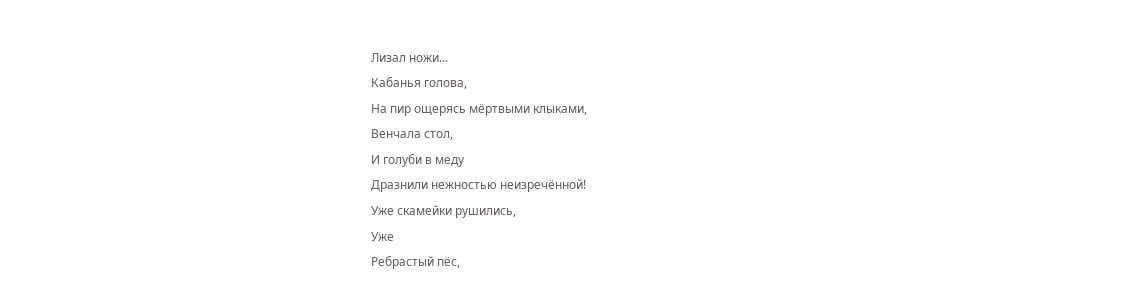Лизал ножи...
Кабанья голова,
На пир ощерясь мёртвыми клыками,
Венчала стол,
И голуби в меду
Дразнили нежностью неизречённой!
Уже скамейки рушились,
Уже
Ребрастый пёс,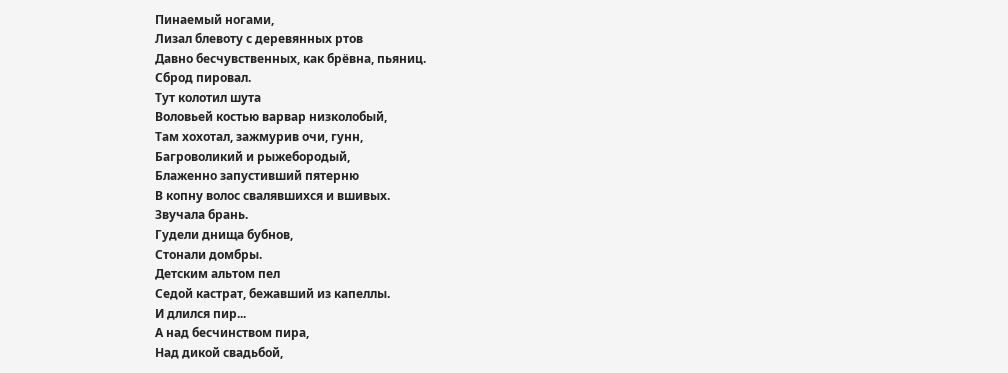Пинаемый ногами,
Лизал блевоту с деревянных ртов
Давно бесчувственных, как брёвна, пьяниц.
Сброд пировал.
Тут колотил шута
Воловьей костью варвар низколобый,
Там хохотал, зажмурив очи, гунн,
Багроволикий и рыжебородый,
Блаженно запустивший пятерню
В копну волос свалявшихся и вшивых.
Звучала брань.
Гудели днища бубнов,
Стонали домбры.
Детским альтом пел
Седой кастрат, бежавший из капеллы.
И длился пир...
А над бесчинством пира,
Над дикой свадьбой,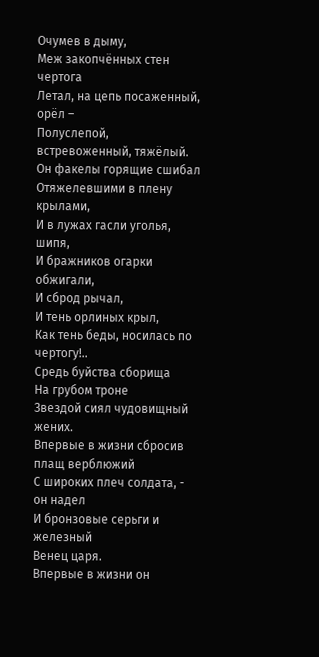Очумев в дыму,
Меж закопчённых стен чертога
Летал, на цепь посаженный, орёл –
Полуслепой, встревоженный, тяжёлый.
Он факелы горящие сшибал
Отяжелевшими в плену крылами,
И в лужах гасли уголья, шипя,
И бражников огарки обжигали,
И сброд рычал,
И тень орлиных крыл,
Как тень беды, носилась по чертогу!..
Средь буйства сборища
На грубом троне
Звездой сиял чудовищный жених.
Впервые в жизни сбросив плащ верблюжий
С широких плеч солдата, - он надел
И бронзовые серьги и железный
Венец царя.
Впервые в жизни он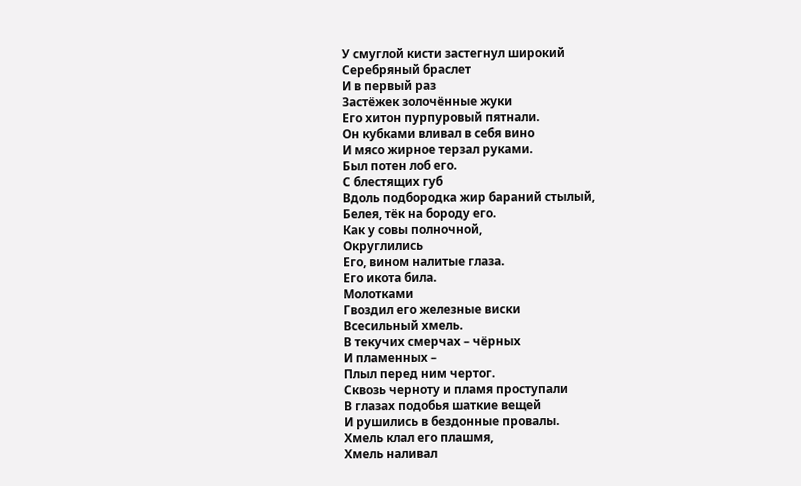У смуглой кисти застегнул широкий
Серебряный браслет
И в первый раз
Застёжек золочённые жуки
Его хитон пурпуровый пятнали.
Он кубками вливал в себя вино
И мясо жирное терзал руками.
Был потен лоб его.
С блестящих губ
Вдоль подбородка жир бараний стылый,
Белея, тёк на бороду его.
Как у совы полночной,
Округлились
Его, вином налитые глаза.
Его икота била.
Молотками
Гвоздил его железные виски
Всесильный хмель.
В текучих смерчах – чёрных
И пламенных –
Плыл перед ним чертог.
Сквозь черноту и пламя проступали
В глазах подобья шаткие вещей
И рушились в бездонные провалы.
Хмель клал его плашмя,
Хмель наливал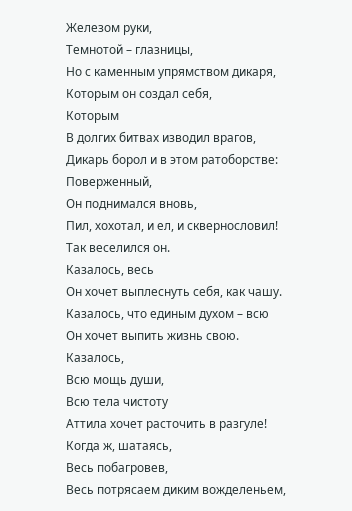Железом руки,
Темнотой – глазницы,
Но с каменным упрямством дикаря,
Которым он создал себя,
Которым
В долгих битвах изводил врагов,
Дикарь борол и в этом ратоборстве:
Поверженный,
Он поднимался вновь,
Пил, хохотал, и ел, и сквернословил!
Так веселился он.
Казалось, весь
Он хочет выплеснуть себя, как чашу.
Казалось, что единым духом – всю
Он хочет выпить жизнь свою.
Казалось,
Всю мощь души,
Всю тела чистоту
Аттила хочет расточить в разгуле!
Когда ж, шатаясь,
Весь побагровев,
Весь потрясаем диким вожделеньем,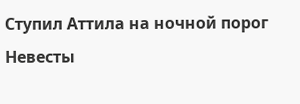Ступил Аттила на ночной порог
Невесты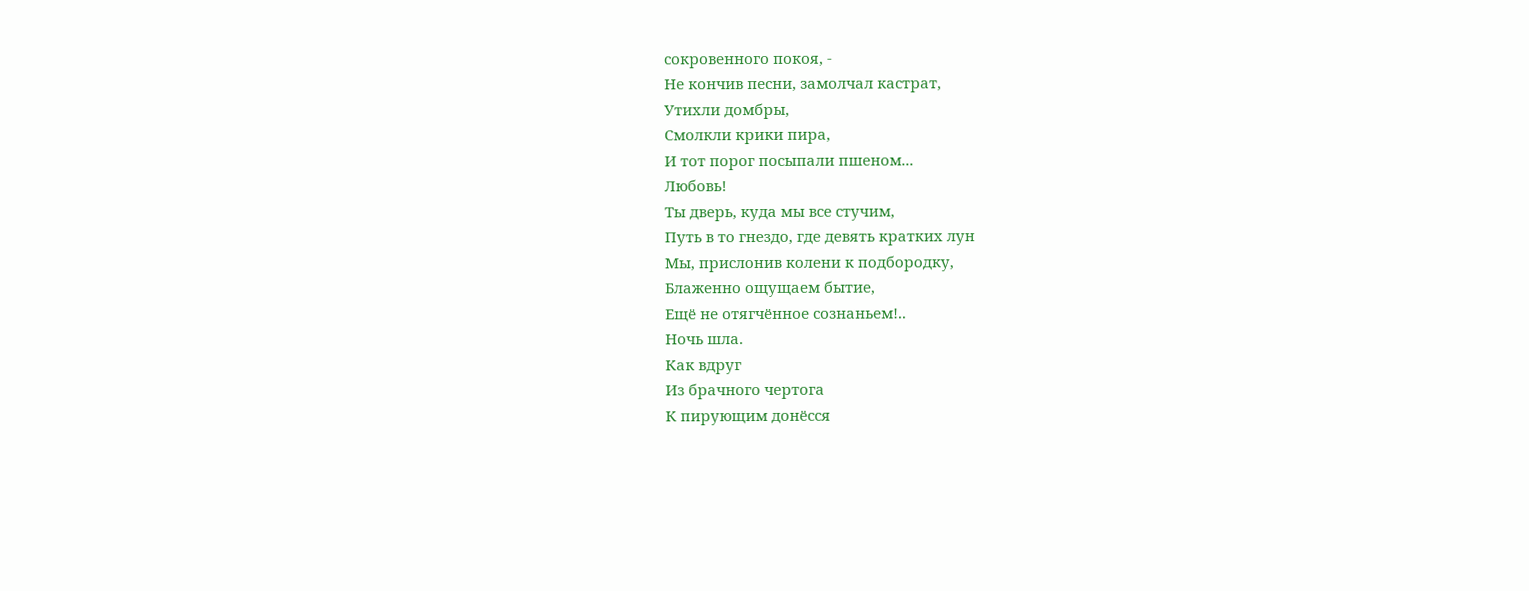сокровенного покоя, -
Не кончив песни, замолчал кастрат,
Утихли домбры,
Смолкли крики пира,
И тот порог посыпали пшеном...
Любовь!
Ты дверь, куда мы все стучим,
Путь в то гнездо, где девять кратких лун
Мы, прислонив колени к подбородку,
Блаженно ощущаем бытие,
Ещё не отягчённое сознаньем!..
Ночь шла.
Как вдруг
Из брачного чертога
К пирующим донёсся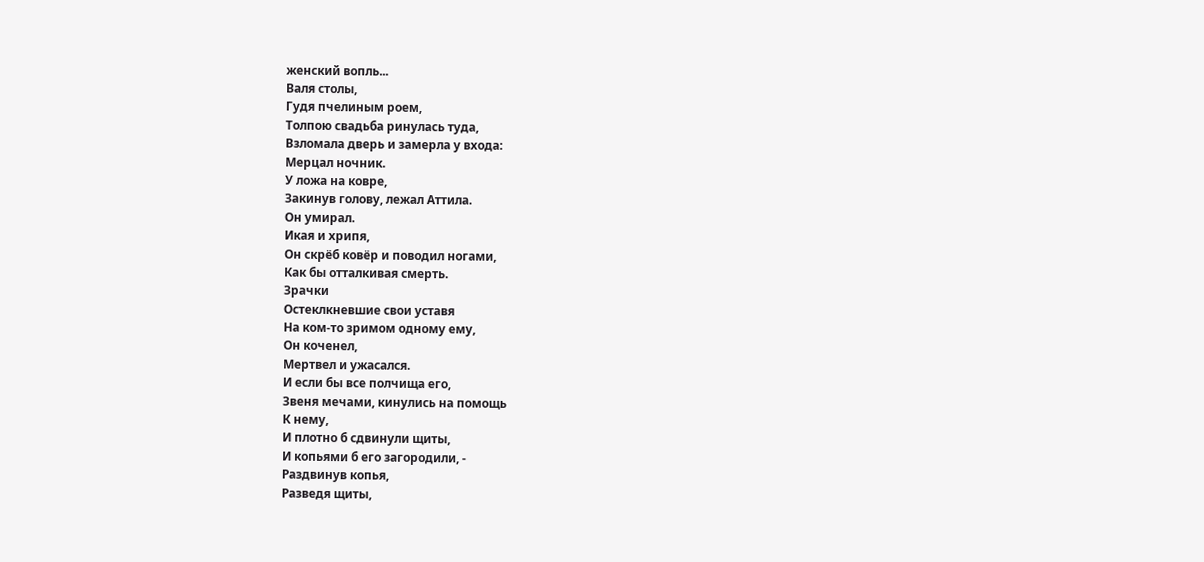женский вопль...
Валя столы,
Гудя пчелиным роем,
Толпою свадьба ринулась туда,
Взломала дверь и замерла у входа:
Мерцал ночник.
У ложа на ковре,
Закинув голову, лежал Аттила.
Он умирал.
Икая и хрипя,
Он скрёб ковёр и поводил ногами,
Как бы отталкивая смерть.
Зрачки
Остеклкневшие свои уставя
На ком-то зримом одному ему,
Он коченел,
Мертвел и ужасался.
И если бы все полчища его,
Звеня мечами, кинулись на помощь
К нему,
И плотно б сдвинули щиты,
И копьями б его загородили, -
Раздвинув копья,
Разведя щиты,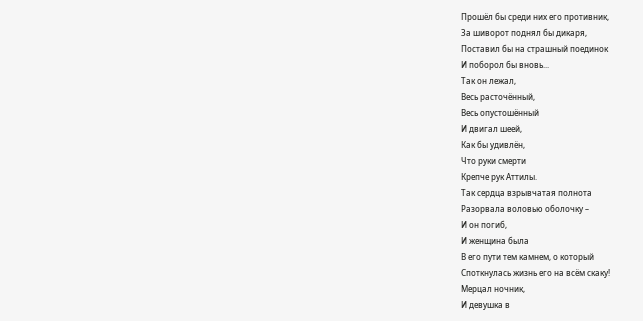Прошёл бы среди них его противник,
За шиворот поднял бы дикаря,
Поставил бы на страшный поединок
И поборол бы вновь...
Так он лежал,
Весь расточённый,
Весь опустошённый
И двигал шеей,
Как бы удивлён,
Что руки смерти
Крепче рук Аттилы.
Так сердца взрывчатая полнота
Разорвала воловью оболочку –
И он погиб,
И женщина была
В его пути тем камнем, о который
Споткнулась жизнь его на всём скаку!
Мерцал ночник,
И девушка в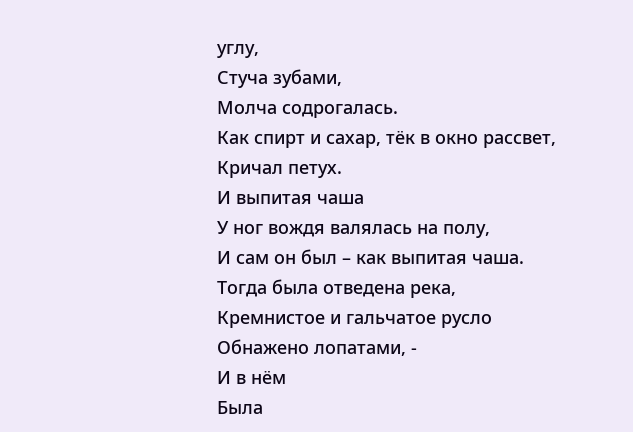углу,
Стуча зубами,
Молча содрогалась.
Как спирт и сахар, тёк в окно рассвет,
Кричал петух.
И выпитая чаша
У ног вождя валялась на полу,
И сам он был – как выпитая чаша.
Тогда была отведена река,
Кремнистое и гальчатое русло
Обнажено лопатами, -
И в нём
Была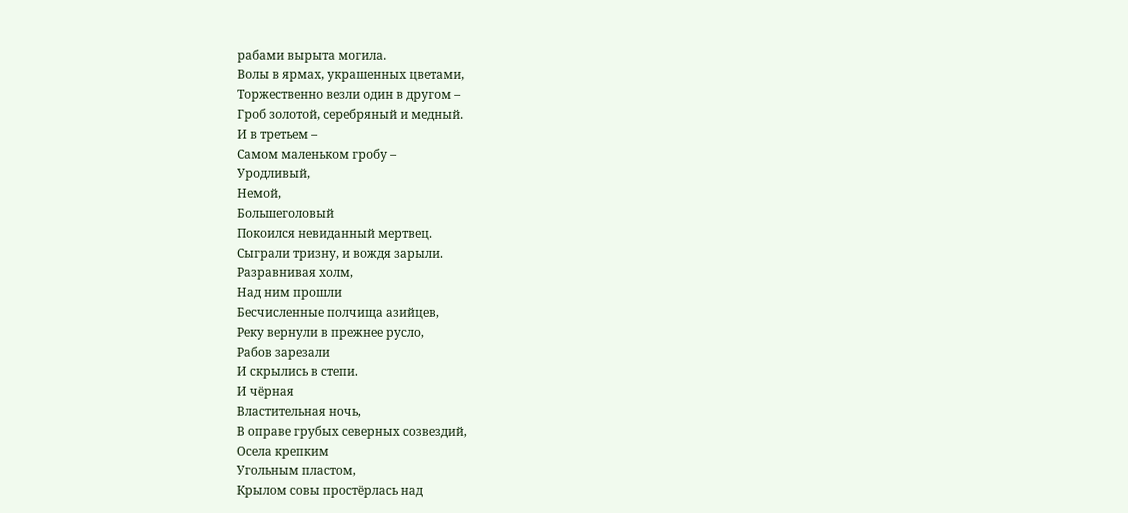рабами вырыта могила.
Волы в ярмах, украшенных цветами,
Торжественно везли один в другом –
Гроб золотой, серебряный и медный.
И в третьем –
Самом маленьком гробу –
Уродливый,
Немой,
Большеголовый
Покоился невиданный мертвец.
Сыграли тризну, и вождя зарыли.
Разравнивая холм,
Над ним прошли
Бесчисленные полчища азийцев,
Реку вернули в прежнее русло,
Рабов зарезали
И скрылись в степи.
И чёрная
Властительная ночь,
В оправе грубых северных созвездий,
Осела крепким
Угольным пластом,
Крылом совы простёрлась над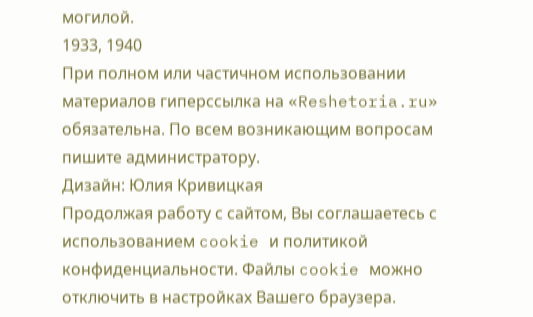могилой.
1933, 1940
При полном или частичном использовании материалов гиперссылка на «Reshetoria.ru» обязательна. По всем возникающим вопросам пишите администратору.
Дизайн: Юлия Кривицкая
Продолжая работу с сайтом, Вы соглашаетесь с использованием cookie и политикой конфиденциальности. Файлы cookie можно отключить в настройках Вашего браузера.